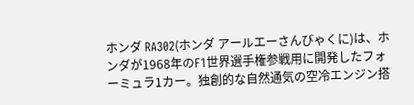ホンダ RA302(ホンダ アールエーさんびゃくに)は、ホンダが1968年のF1世界選手権参戦用に開発したフォーミュラ1カー。独創的な自然通気の空冷エンジン搭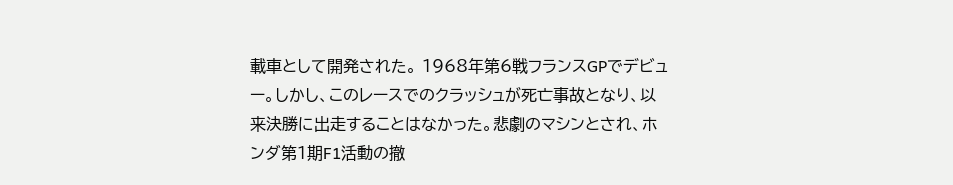載車として開発された。 1968年第6戦フランスGPでデビュー。しかし、このレースでのクラッシュが死亡事故となり、以来決勝に出走することはなかった。悲劇のマシンとされ、ホンダ第1期F1活動の撤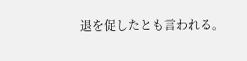退を促したとも言われる。